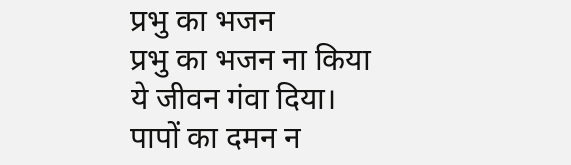प्रभु का भजन
प्रभु का भजन ना किया
ये जीवन गंवा दिया।
पापों का दमन न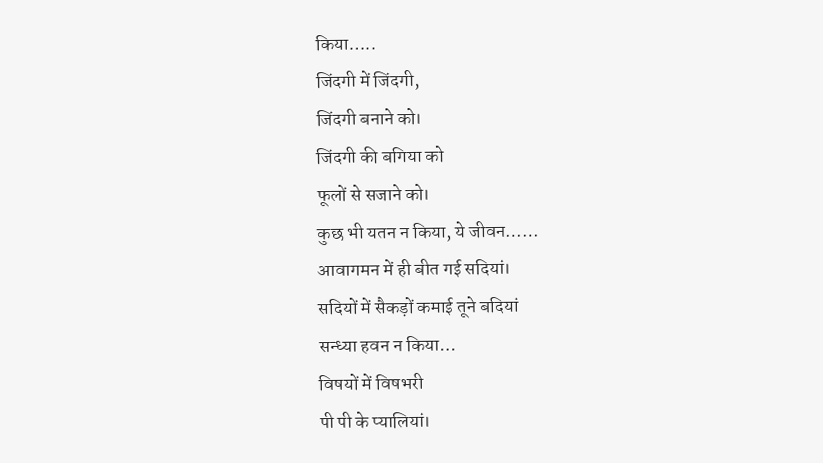किया…..
जिंदगी में जिंदगी,
जिंदगी बनाने को।
जिंदगी की बगिया को
फूलों से सजाने को।
कुछ भी यतन न किया, ये जीवन……
आवागमन में ही बीत गई सदियां।
सदियों में सैकड़ों कमाई तूने बदियां
सन्ध्या हवन न किया…
विषयों में विषभरी
पी पी के प्यालियां।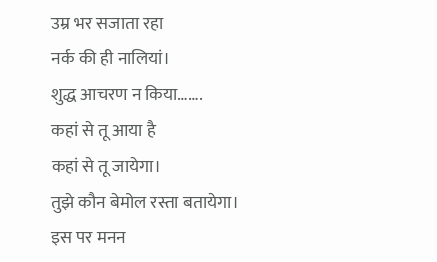उम्र भर सजाता रहा
नर्क की ही नालियां।
शुद्ध आचरण न किया…….
कहां से तू आया है
कहां से तू जायेगा।
तुझे कौन बेमोल रस्ता बतायेगा।
इस पर मनन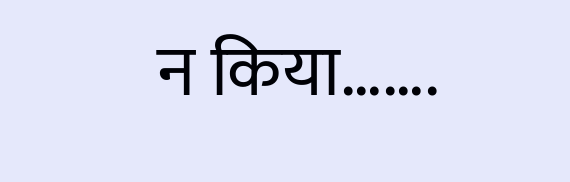न किया…….